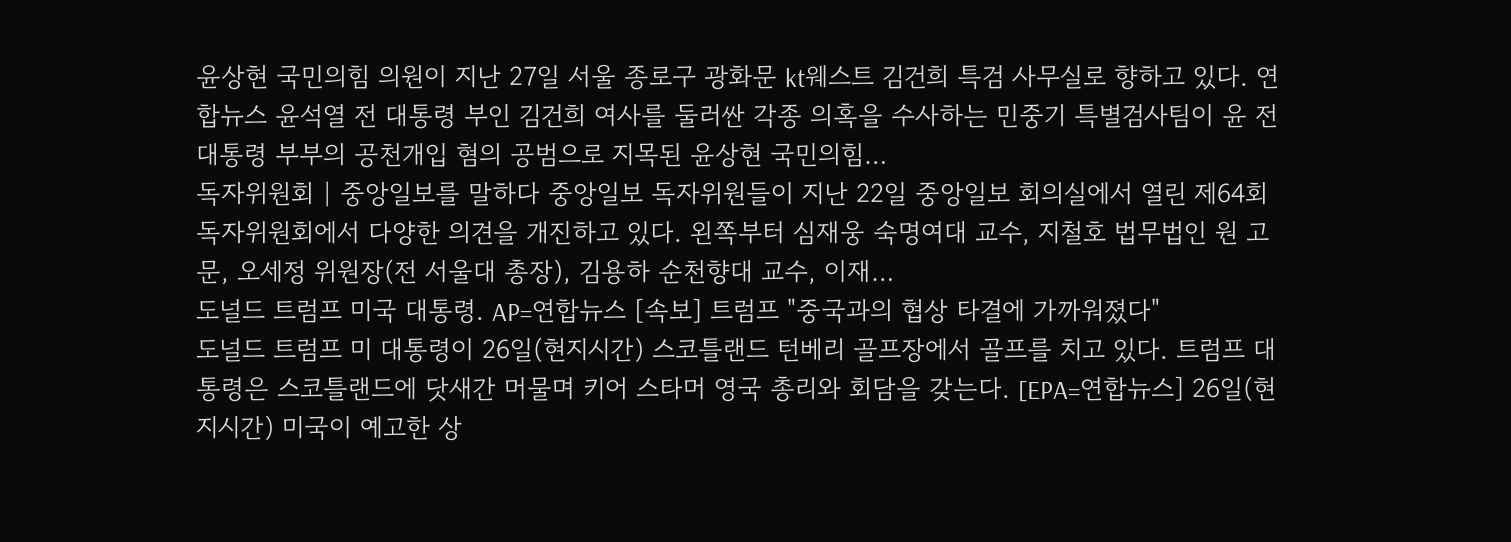윤상현 국민의힘 의원이 지난 27일 서울 종로구 광화문 kt웨스트 김건희 특검 사무실로 향하고 있다. 연합뉴스 윤석열 전 대통령 부인 김건희 여사를 둘러싼 각종 의혹을 수사하는 민중기 특별검사팀이 윤 전 대통령 부부의 공천개입 혐의 공범으로 지목된 윤상현 국민의힘…
독자위원회 | 중앙일보를 말하다 중앙일보 독자위원들이 지난 22일 중앙일보 회의실에서 열린 제64회 독자위원회에서 다양한 의견을 개진하고 있다. 왼쪽부터 심재웅 숙명여대 교수, 지철호 법무법인 원 고문, 오세정 위원장(전 서울대 총장), 김용하 순천향대 교수, 이재…
도널드 트럼프 미국 대통령. AP=연합뉴스 [속보] 트럼프 "중국과의 협상 타결에 가까워졌다"
도널드 트럼프 미 대통령이 26일(현지시간) 스코틀랜드 턴베리 골프장에서 골프를 치고 있다. 트럼프 대통령은 스코틀랜드에 닷새간 머물며 키어 스타머 영국 총리와 회담을 갖는다. [EPA=연합뉴스] 26일(현지시간) 미국이 예고한 상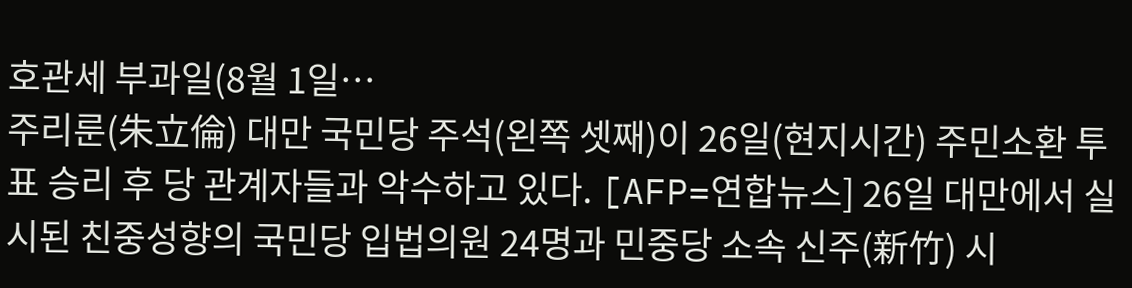호관세 부과일(8월 1일…
주리룬(朱立倫) 대만 국민당 주석(왼쪽 셋째)이 26일(현지시간) 주민소환 투표 승리 후 당 관계자들과 악수하고 있다. [AFP=연합뉴스] 26일 대만에서 실시된 친중성향의 국민당 입법의원 24명과 민중당 소속 신주(新竹) 시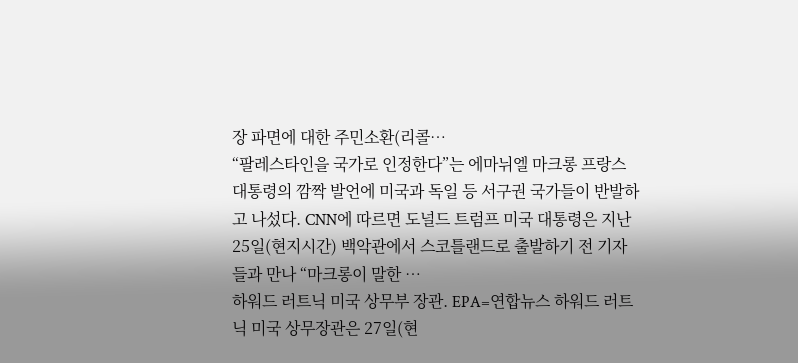장 파면에 대한 주민소환(리콜…
“팔레스타인을 국가로 인정한다”는 에마뉘엘 마크롱 프랑스 대통령의 깜짝 발언에 미국과 독일 등 서구권 국가들이 반발하고 나섰다. CNN에 따르면 도널드 트럼프 미국 대통령은 지난 25일(현지시간) 백악관에서 스코틀랜드로 출발하기 전 기자들과 만나 “마크롱이 말한 …
하워드 러트닉 미국 상무부 장관. EPA=연합뉴스 하워드 러트닉 미국 상무장관은 27일(현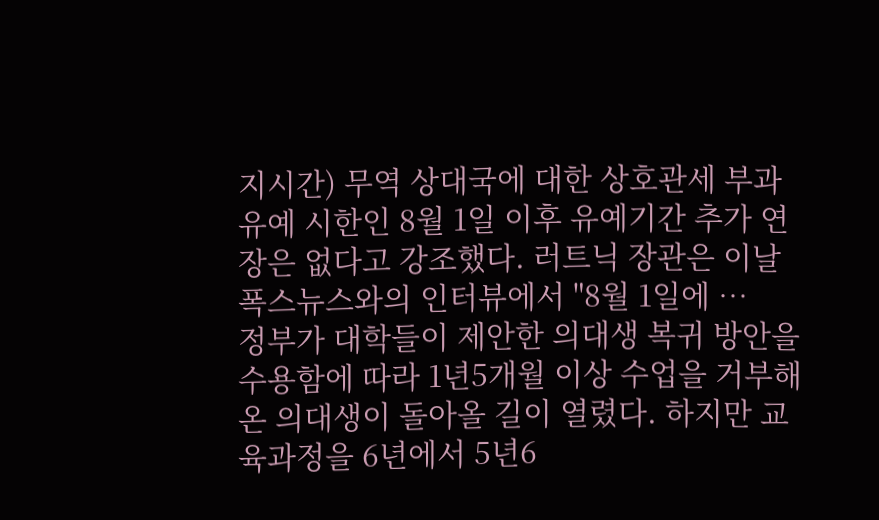지시간) 무역 상대국에 대한 상호관세 부과 유예 시한인 8월 1일 이후 유예기간 추가 연장은 없다고 강조했다. 러트닉 장관은 이날 폭스뉴스와의 인터뷰에서 "8월 1일에 …
정부가 대학들이 제안한 의대생 복귀 방안을 수용함에 따라 1년5개월 이상 수업을 거부해 온 의대생이 돌아올 길이 열렸다. 하지만 교육과정을 6년에서 5년6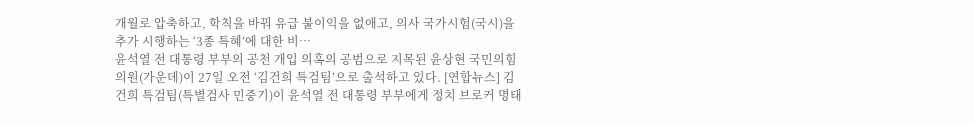개월로 압축하고, 학칙을 바꿔 유급 불이익을 없애고, 의사 국가시험(국시)을 추가 시행하는 ‘3종 특혜’에 대한 비…
윤석열 전 대통령 부부의 공천 개입 의혹의 공범으로 지목된 윤상현 국민의힘 의원(가운데)이 27일 오전 ‘김건희 특검팀’으로 출석하고 있다. [연합뉴스] 김건희 특검팀(특별검사 민중기)이 윤석열 전 대통령 부부에게 정치 브로커 명태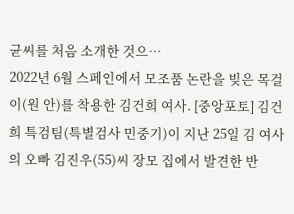균씨를 처음 소개한 것으…
2022년 6월 스페인에서 모조품 논란을 빚은 목걸이(원 안)를 착용한 김건희 여사. [중앙포토] 김건희 특검팀(특별검사 민중기)이 지난 25일 김 여사의 오빠 김진우(55)씨 장모 집에서 발견한 반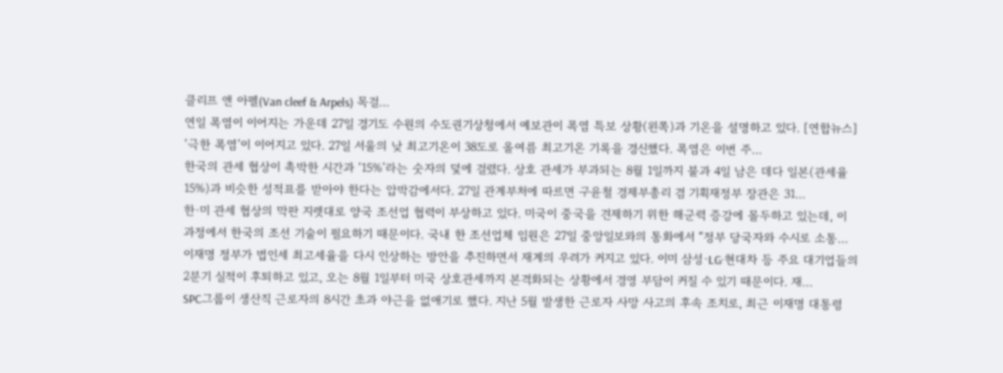클리프 앤 아펠(Van cleef & Arpels) 목걸…
연일 폭염이 이어지는 가운데 27일 경기도 수원의 수도권기상청에서 예보관이 폭염 특보 상황(왼쪽)과 기온을 설명하고 있다. [연합뉴스] ‘극한 폭염’이 이어지고 있다. 27일 서울의 낮 최고기온이 38도로 올여름 최고기온 기록을 경신했다. 폭염은 이번 주…
한국의 관세 협상이 촉박한 시간과 ‘15%’라는 숫자의 덫에 걸렸다. 상호 관세가 부과되는 8월 1일까지 불과 4일 남은 데다 일본(관세율 15%)과 비슷한 성적표를 받아야 한다는 압박감에서다. 27일 관계부처에 따르면 구윤철 경제부총리 겸 기획재정부 장관은 31…
한·미 관세 협상의 막판 지렛대로 양국 조선업 협력이 부상하고 있다. 미국이 중국을 견제하기 위한 해군력 증강에 몰두하고 있는데, 이 과정에서 한국의 조선 기술이 필요하기 때문이다. 국내 한 조선업체 임원은 27일 중앙일보와의 통화에서 “정부 당국자와 수시로 소통…
이재명 정부가 법인세 최고세율을 다시 인상하는 방안을 추진하면서 재계의 우려가 커지고 있다. 이미 삼성·LG·현대차 등 주요 대기업들의 2분기 실적이 후퇴하고 있고, 오는 8월 1일부터 미국 상호관세까지 본격화되는 상황에서 경영 부담이 커질 수 있기 때문이다. 재…
SPC그룹이 생산직 근로자의 8시간 초과 야근을 없애기로 했다. 지난 5월 발생한 근로자 사망 사고의 후속 조치로, 최근 이재명 대통령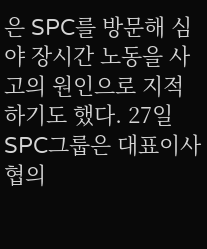은 SPC를 방문해 심야 장시간 노동을 사고의 원인으로 지적하기도 했다. 27일 SPC그룹은 대표이사 협의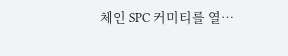체인 SPC 커미티를 열…